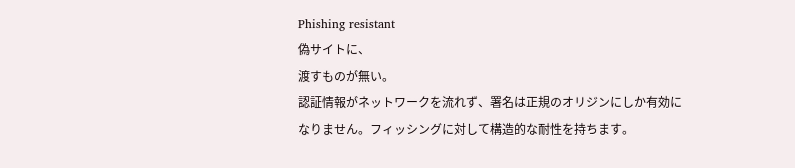Phishing resistant
偽サイトに、
渡すものが無い。
認証情報がネットワークを流れず、署名は正規のオリジンにしか有効になりません。フィッシングに対して構造的な耐性を持ちます。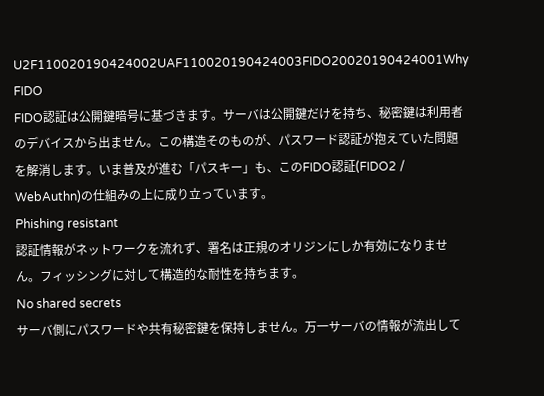U2F110020190424002UAF110020190424003FIDO20020190424001Why FIDO
FIDO認証は公開鍵暗号に基づきます。サーバは公開鍵だけを持ち、秘密鍵は利用者のデバイスから出ません。この構造そのものが、パスワード認証が抱えていた問題を解消します。いま普及が進む「パスキー」も、このFIDO認証(FIDO2 / WebAuthn)の仕組みの上に成り立っています。
Phishing resistant
認証情報がネットワークを流れず、署名は正規のオリジンにしか有効になりません。フィッシングに対して構造的な耐性を持ちます。
No shared secrets
サーバ側にパスワードや共有秘密鍵を保持しません。万一サーバの情報が流出して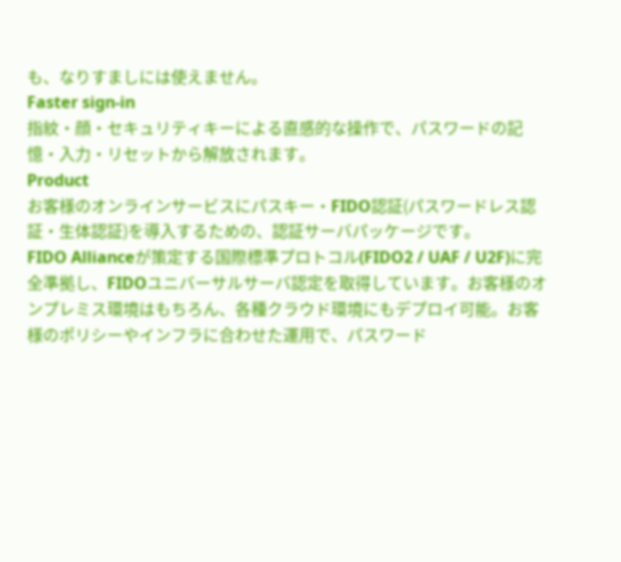も、なりすましには使えません。
Faster sign-in
指紋・顔・セキュリティキーによる直感的な操作で、パスワードの記憶・入力・リセットから解放されます。
Product
お客様のオンラインサービスにパスキー・FIDO認証(パスワードレス認証・生体認証)を導入するための、認証サーバパッケージです。
FIDO Allianceが策定する国際標準プロトコル(FIDO2 / UAF / U2F)に完全準拠し、FIDOユニバーサルサーバ認定を取得しています。お客様のオンプレミス環境はもちろん、各種クラウド環境にもデプロイ可能。お客様のポリシーやインフラに合わせた運用で、パスワード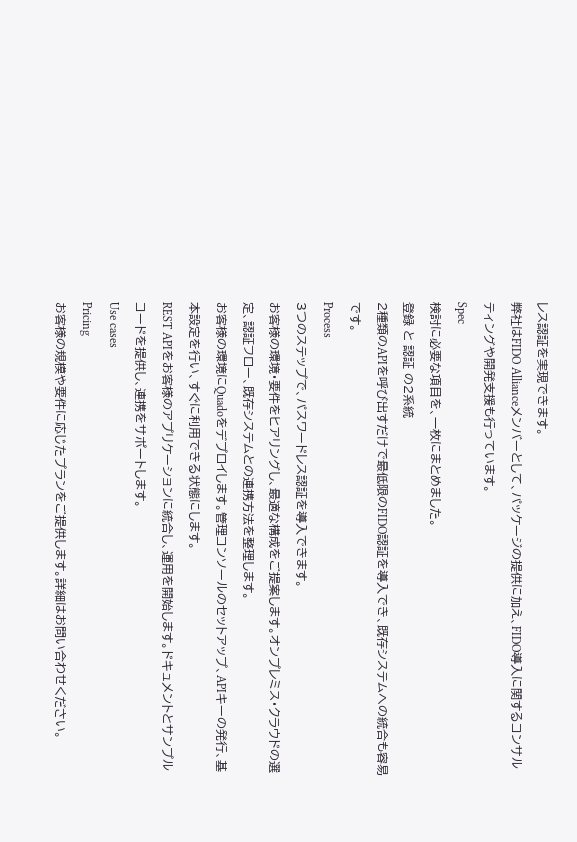レス認証を実現できます。
弊社はFIDO Allianceメンバーとして、パッケージの提供に加え、FIDO導入に関するコンサルティングや開発支援も行っています。
Spec
検討に必要な項目を、一枚にまとめました。
登録 と 認証 の2系統
2種類のAPIを呼び出すだけで最低限のFIDO認証を導入でき、既存システムへの統合も容易です。
Process
3つのステップで、パスワードレス認証を導入できます。
お客様の環境・要件をヒアリングし、最適な構成をご提案します。オンプレミス・クラウドの選定、認証フロー、既存システムとの連携方法を整理します。
お客様の環境にQuadoをデプロイします。管理コンソールのセットアップ、APIキーの発行、基本設定を行い、すぐに利用できる状態にします。
REST APIをお客様のアプリケーションに統合し、運用を開始します。ドキュメントとサンプルコードを提供し、連携をサポートします。
Use cases
Pricing
お客様の規模や要件に応じたプランをご提供します。詳細はお問い合わせください。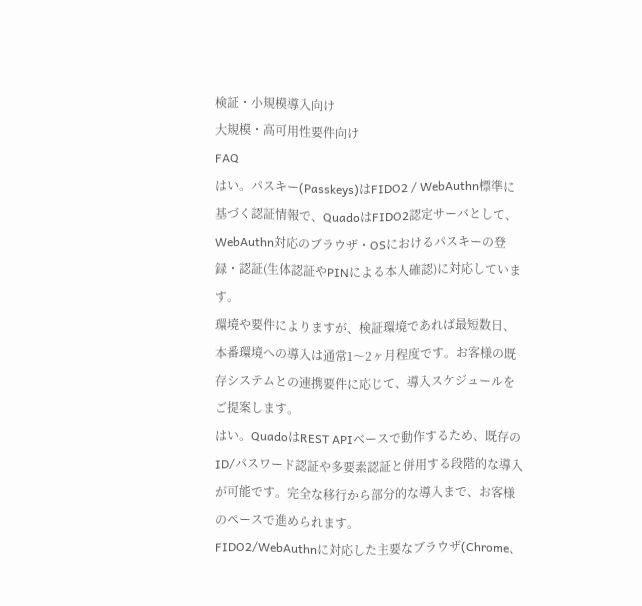検証・小規模導入向け
大規模・高可用性要件向け
FAQ
はい。パスキー(Passkeys)はFIDO2 / WebAuthn標準に基づく認証情報で、QuadoはFIDO2認定サーバとして、WebAuthn対応のブラウザ・OSにおけるパスキーの登録・認証(生体認証やPINによる本人確認)に対応しています。
環境や要件によりますが、検証環境であれば最短数日、本番環境への導入は通常1〜2ヶ月程度です。お客様の既存システムとの連携要件に応じて、導入スケジュールをご提案します。
はい。QuadoはREST APIベースで動作するため、既存のID/パスワード認証や多要素認証と併用する段階的な導入が可能です。完全な移行から部分的な導入まで、お客様のペースで進められます。
FIDO2/WebAuthnに対応した主要なブラウザ(Chrome、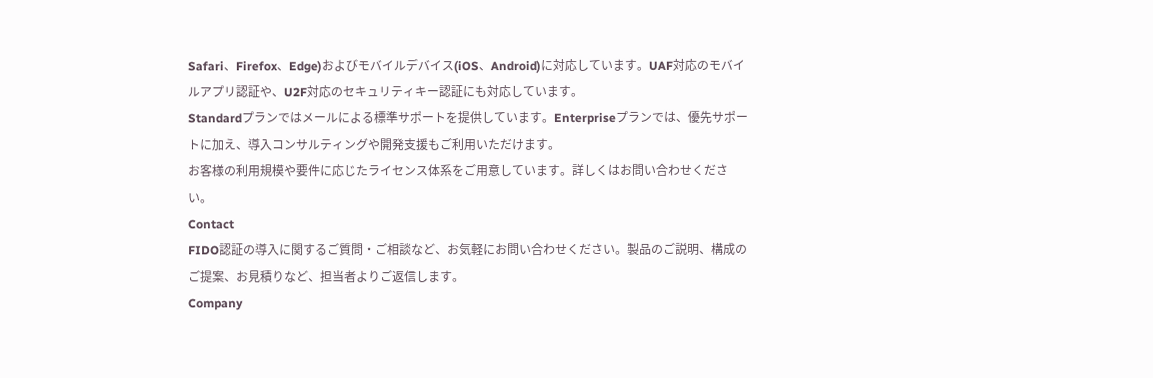Safari、Firefox、Edge)およびモバイルデバイス(iOS、Android)に対応しています。UAF対応のモバイルアプリ認証や、U2F対応のセキュリティキー認証にも対応しています。
Standardプランではメールによる標準サポートを提供しています。Enterpriseプランでは、優先サポートに加え、導入コンサルティングや開発支援もご利用いただけます。
お客様の利用規模や要件に応じたライセンス体系をご用意しています。詳しくはお問い合わせください。
Contact
FIDO認証の導入に関するご質問・ご相談など、お気軽にお問い合わせください。製品のご説明、構成のご提案、お見積りなど、担当者よりご返信します。
Company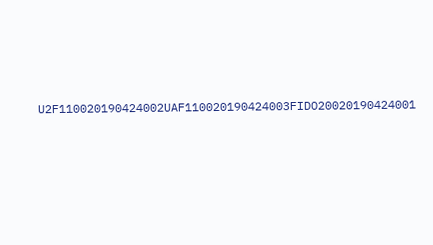U2F110020190424002UAF110020190424003FIDO20020190424001